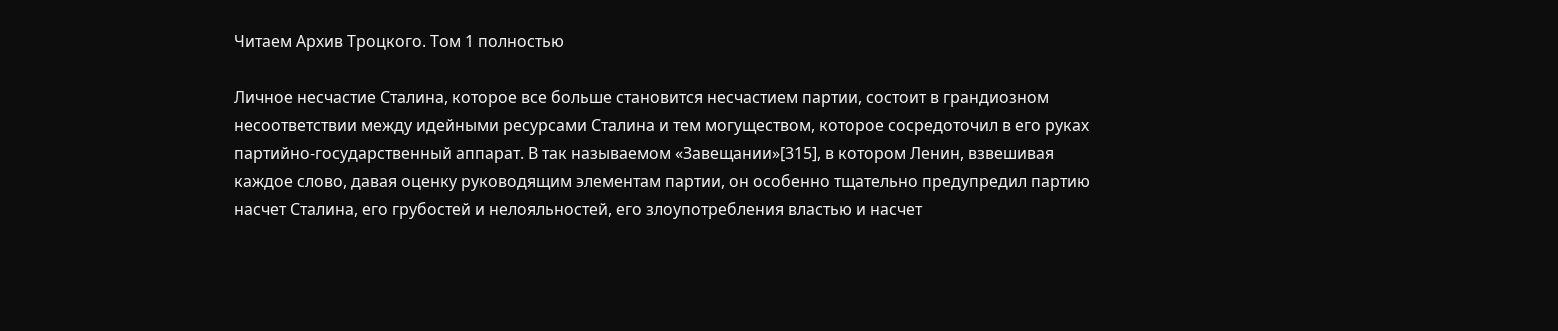Читаем Архив Троцкого. Том 1 полностью

Личное несчастие Сталина, которое все больше становится несчастием партии, состоит в грандиозном несоответствии между идейными ресурсами Сталина и тем могуществом, которое сосредоточил в его руках партийно-государственный аппарат. В так называемом «Завещании»[315], в котором Ленин, взвешивая каждое слово, давая оценку руководящим элементам партии, он особенно тщательно предупредил партию насчет Сталина, его грубостей и нелояльностей, его злоупотребления властью и насчет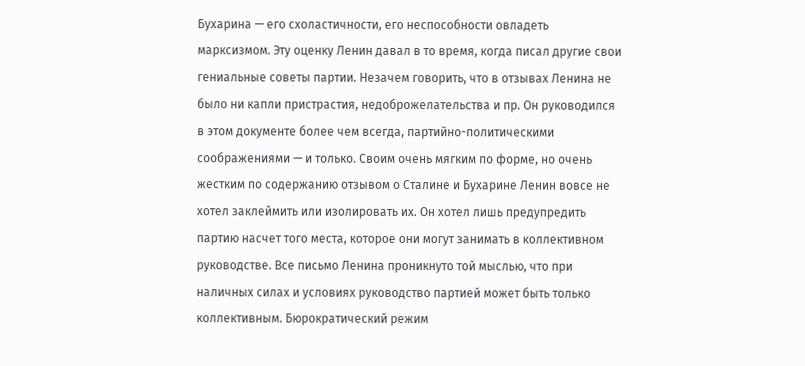Бухарина — его схоластичности, его неспособности овладеть марксизмом. Эту оценку Ленин давал в то время, когда писал другие свои гениальные советы партии. Незачем говорить, что в отзывах Ленина не было ни капли пристрастия, недоброжелательства и пр. Он руководился в этом документе более чем всегда, партийно-политическими соображениями — и только. Своим очень мягким по форме, но очень жестким по содержанию отзывом о Сталине и Бухарине Ленин вовсе не хотел заклеймить или изолировать их. Он хотел лишь предупредить партию насчет того места, которое они могут занимать в коллективном руководстве. Все письмо Ленина проникнуто той мыслью, что при наличных силах и условиях руководство партией может быть только коллективным. Бюрократический режим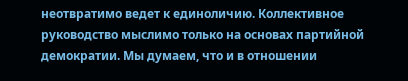неотвратимо ведет к единоличию. Коллективное руководство мыслимо только на основах партийной демократии. Мы думаем, что и в отношении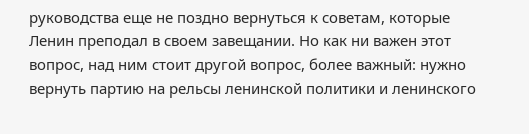руководства еще не поздно вернуться к советам, которые Ленин преподал в своем завещании. Но как ни важен этот вопрос, над ним стоит другой вопрос, более важный: нужно вернуть партию на рельсы ленинской политики и ленинского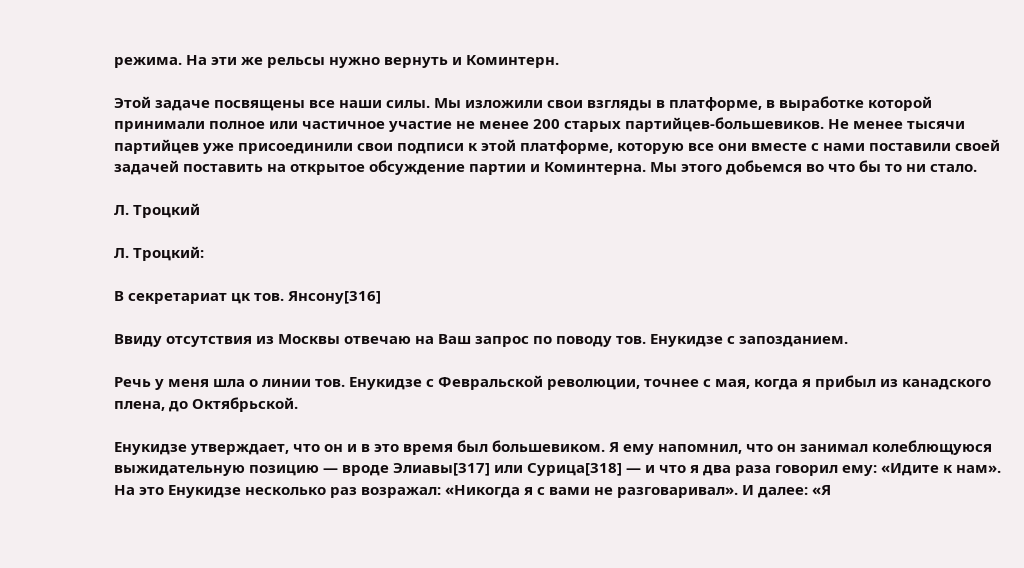режима. На эти же рельсы нужно вернуть и Коминтерн.

Этой задаче посвящены все наши силы. Мы изложили свои взгляды в платформе, в выработке которой принимали полное или частичное участие не менее 200 старых партийцев-большевиков. Не менее тысячи партийцев уже присоединили свои подписи к этой платформе, которую все они вместе с нами поставили своей задачей поставить на открытое обсуждение партии и Коминтерна. Мы этого добьемся во что бы то ни стало.

Л. Троцкий

Л. Троцкий:

В секретариат цк тов. Янсону[316]

Ввиду отсутствия из Москвы отвечаю на Ваш запрос по поводу тов. Енукидзе с запозданием.

Речь у меня шла о линии тов. Енукидзе с Февральской революции, точнее с мая, когда я прибыл из канадского плена, до Октябрьской.

Енукидзе утверждает, что он и в это время был большевиком. Я ему напомнил, что он занимал колеблющуюся выжидательную позицию — вроде Элиавы[317] или Сурица[318] — и что я два раза говорил ему: «Идите к нам». На это Енукидзе несколько раз возражал: «Никогда я с вами не разговаривал». И далее: «Я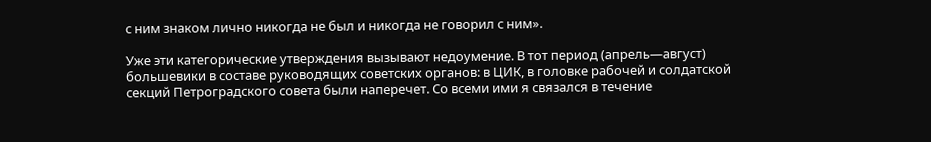с ним знаком лично никогда не был и никогда не говорил с ним».

Уже эти категорические утверждения вызывают недоумение. В тот период (апрель—август) большевики в составе руководящих советских органов: в ЦИК, в головке рабочей и солдатской секций Петроградского совета были наперечет. Со всеми ими я связался в течение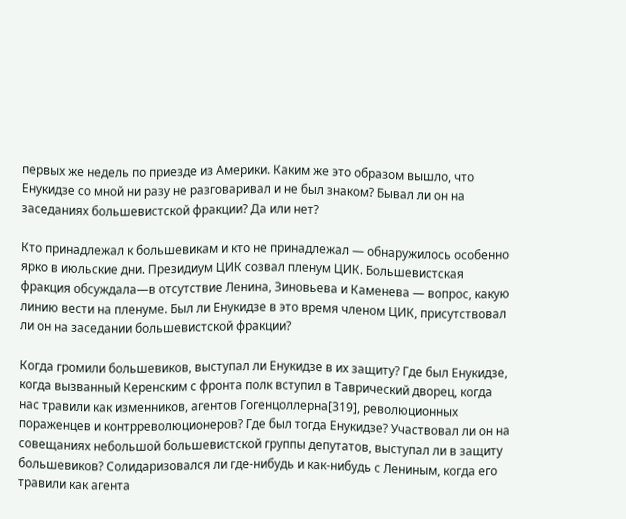первых же недель по приезде из Америки. Каким же это образом вышло, что Енукидзе со мной ни разу не разговаривал и не был знаком? Бывал ли он на заседаниях большевистской фракции? Да или нет?

Кто принадлежал к большевикам и кто не принадлежал — обнаружилось особенно ярко в июльские дни. Президиум ЦИК созвал пленум ЦИК. Большевистская фракция обсуждала—в отсутствие Ленина, Зиновьева и Каменева — вопрос, какую линию вести на пленуме. Был ли Енукидзе в это время членом ЦИК, присутствовал ли он на заседании большевистской фракции?

Когда громили большевиков, выступал ли Енукидзе в их защиту? Где был Енукидзе, когда вызванный Керенским с фронта полк вступил в Таврический дворец, когда нас травили как изменников, агентов Гогенцоллерна[319], революционных пораженцев и контрреволюционеров? Где был тогда Енукидзе? Участвовал ли он на совещаниях небольшой большевистской группы депутатов, выступал ли в защиту большевиков? Солидаризовался ли где-нибудь и как-нибудь с Лениным, когда его травили как агента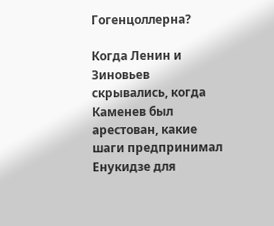Гогенцоллерна?

Когда Ленин и Зиновьев скрывались, когда Каменев был арестован, какие шаги предпринимал Енукидзе для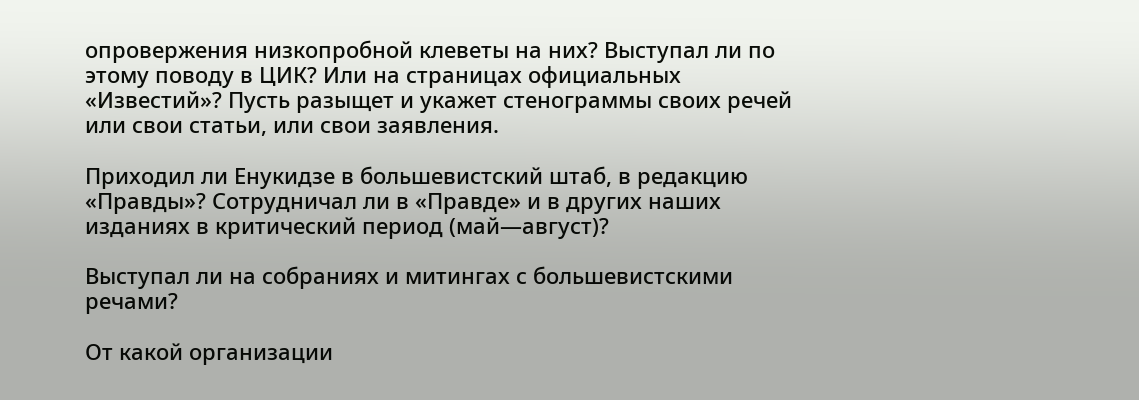опровержения низкопробной клеветы на них? Выступал ли по этому поводу в ЦИК? Или на страницах официальных «Известий»? Пусть разыщет и укажет стенограммы своих речей или свои статьи, или свои заявления.

Приходил ли Енукидзе в большевистский штаб, в редакцию «Правды»? Сотрудничал ли в «Правде» и в других наших изданиях в критический период (май—август)?

Выступал ли на собраниях и митингах с большевистскими речами?

От какой организации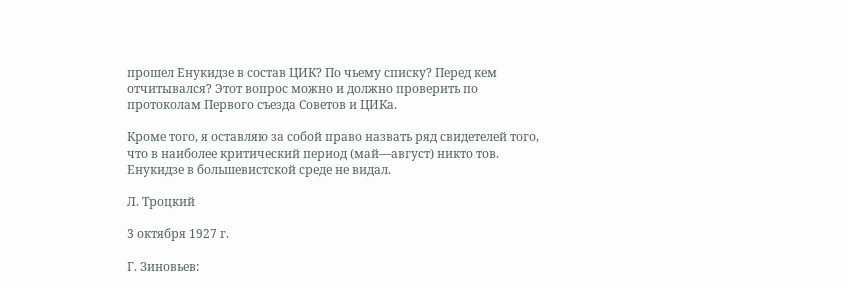прошел Енукидзе в состав ЦИК? По чьему списку? Перед кем отчитывался? Этот вопрос можно и должно проверить по протоколам Первого съезда Советов и ЦИКа.

Кроме того, я оставляю за собой право назвать ряд свидетелей того, что в наиболее критический период (май—август) никто тов. Енукидзе в большевистской среде не видал.

Л. Троцкий

3 октября 1927 г.

Г. Зиновьев: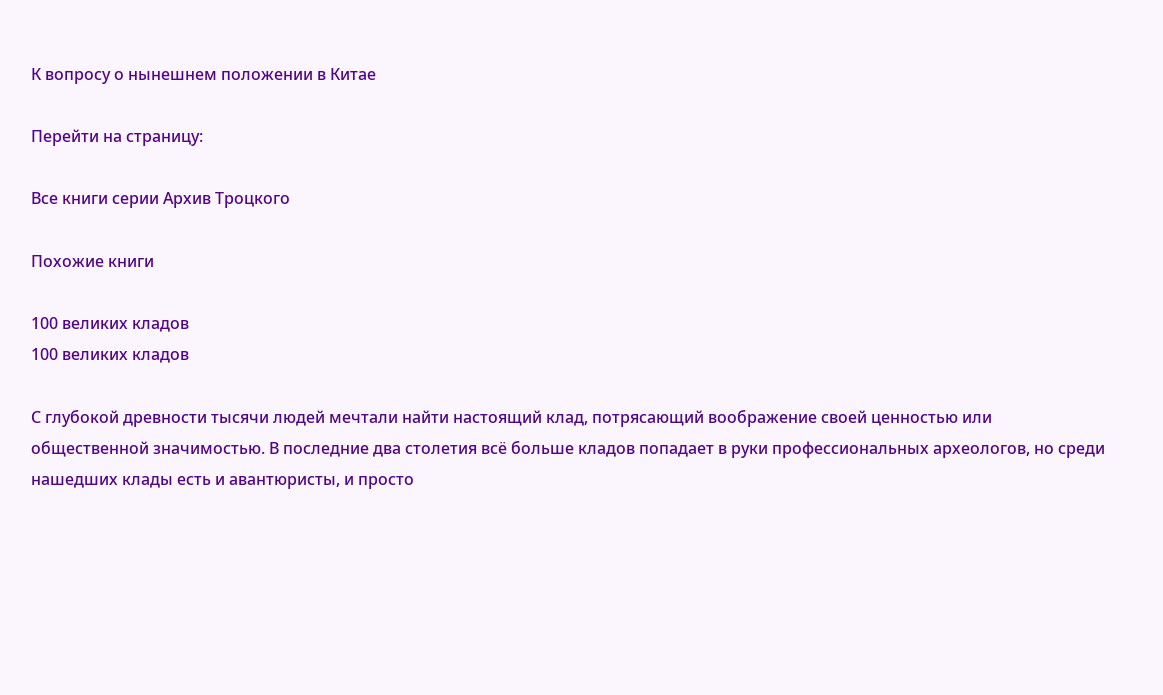К вопросу о нынешнем положении в Китае

Перейти на страницу:

Все книги серии Архив Троцкого

Похожие книги

100 великих кладов
100 великих кладов

С глубокой древности тысячи людей мечтали найти настоящий клад, потрясающий воображение своей ценностью или общественной значимостью. В последние два столетия всё больше кладов попадает в руки профессиональных археологов, но среди нашедших клады есть и авантюристы, и просто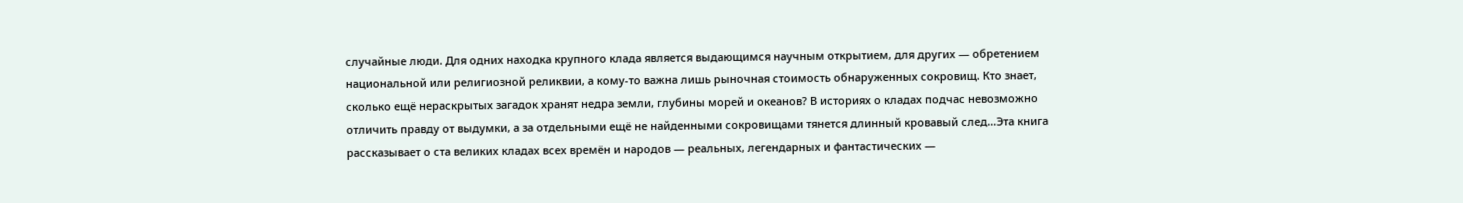случайные люди. Для одних находка крупного клада является выдающимся научным открытием, для других — обретением национальной или религиозной реликвии, а кому-то важна лишь рыночная стоимость обнаруженных сокровищ. Кто знает, сколько ещё нераскрытых загадок хранят недра земли, глубины морей и океанов? В историях о кладах подчас невозможно отличить правду от выдумки, а за отдельными ещё не найденными сокровищами тянется длинный кровавый след…Эта книга рассказывает о ста великих кладах всех времён и народов — реальных, легендарных и фантастических —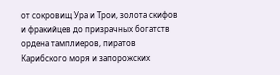от сокровищ Ура и Трои, золота скифов и фракийцев до призрачных богатств ордена тамплиеров, пиратов Карибского моря и запорожских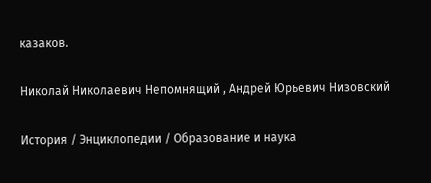казаков.

Николай Николаевич Непомнящий , Андрей Юрьевич Низовский

История / Энциклопедии / Образование и наука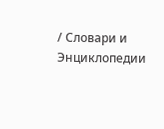/ Словари и Энциклопедии